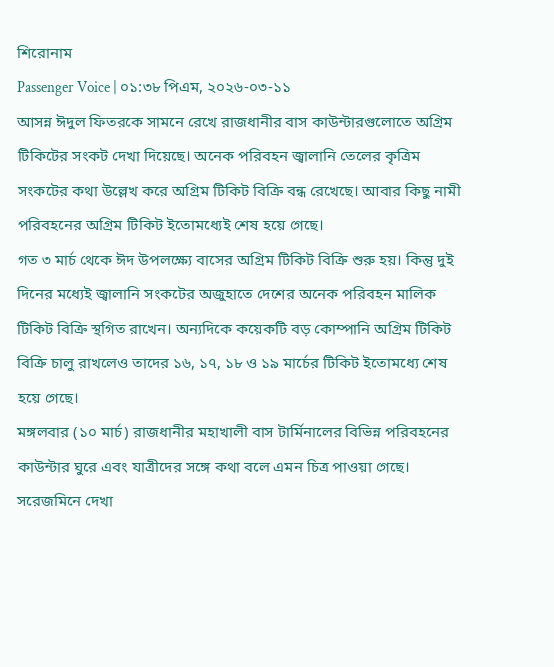শিরোনাম
Passenger Voice | ০১:৩৮ পিএম, ২০২৬-০৩-১১
আসন্ন ঈদুল ফিতরকে সামনে রেখে রাজধানীর বাস কাউন্টারগুলোতে অগ্রিম টিকিটের সংকট দেখা দিয়েছে। অনেক পরিবহন জ্বালানি তেলের কৃত্রিম সংকটের কথা উল্লেখ করে অগ্রিম টিকিট বিক্রি বন্ধ রেখেছে। আবার কিছু নামী পরিবহনের অগ্রিম টিকিট ইতোমধ্যেই শেষ হয়ে গেছে।
গত ৩ মার্চ থেকে ঈদ উপলক্ষ্যে বাসের অগ্রিম টিকিট বিক্রি শুরু হয়। কিন্তু দুই দিনের মধ্যেই জ্বালানি সংকটের অজুহাতে দেশের অনেক পরিবহন মালিক টিকিট বিক্রি স্থগিত রাখেন। অন্যদিকে কয়েকটি বড় কোম্পানি অগ্রিম টিকিট বিক্রি চালু রাখলেও তাদের ১৬, ১৭, ১৮ ও ১৯ মার্চের টিকিট ইতোমধ্যে শেষ হয়ে গেছে।
মঙ্গলবার (১০ মার্চ) রাজধানীর মহাখালী বাস টার্মিনালের বিভিন্ন পরিবহনের কাউন্টার ঘুরে এবং যাত্রীদের সঙ্গে কথা বলে এমন চিত্র পাওয়া গেছে।
সরেজমিনে দেখা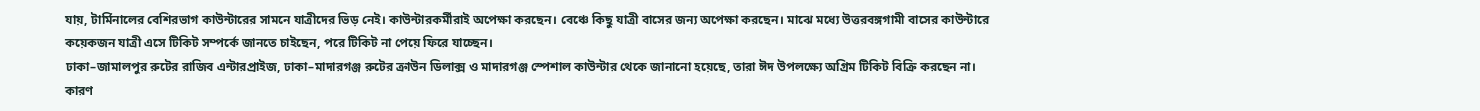যায়, টার্মিনালের বেশিরভাগ কাউন্টারের সামনে যাত্রীদের ভিড় নেই। কাউন্টারকর্মীরাই অপেক্ষা করছেন। বেঞ্চে কিছু যাত্রী বাসের জন্য অপেক্ষা করছেন। মাঝে মধ্যে উত্তরবঙ্গগামী বাসের কাউন্টারে কয়েকজন যাত্রী এসে টিকিট সম্পর্কে জানতে চাইছেন, পরে টিকিট না পেয়ে ফিরে যাচ্ছেন।
ঢাকা–জামালপুর রুটের রাজিব এন্টারপ্রাইজ, ঢাকা–মাদারগঞ্জ রুটের ক্রাউন ডিলাক্স ও মাদারগঞ্জ স্পেশাল কাউন্টার থেকে জানানো হয়েছে, তারা ঈদ উপলক্ষ্যে অগ্রিম টিকিট বিক্রি করছেন না। কারণ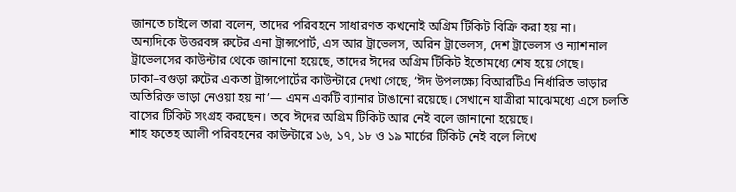জানতে চাইলে তারা বলেন, তাদের পরিবহনে সাধারণত কখনোই অগ্রিম টিকিট বিক্রি করা হয় না।
অন্যদিকে উত্তরবঙ্গ রুটের এনা ট্রান্সপোর্ট, এস আর ট্রাভেলস, অরিন ট্রাভেলস, দেশ ট্রাভেলস ও ন্যাশনাল ট্রাভেলসের কাউন্টার থেকে জানানো হয়েছে, তাদের ঈদের অগ্রিম টিকিট ইতোমধ্যে শেষ হয়ে গেছে।
ঢাকা–বগুড়া রুটের একতা ট্রান্সপোর্টের কাউন্টারে দেখা গেছে, ‘ঈদ উপলক্ষ্যে বিআরটিএ নির্ধারিত ভাড়ার অতিরিক্ত ভাড়া নেওয়া হয় না’— এমন একটি ব্যানার টাঙানো রয়েছে। সেখানে যাত্রীরা মাঝেমধ্যে এসে চলতি বাসের টিকিট সংগ্রহ করছেন। তবে ঈদের অগ্রিম টিকিট আর নেই বলে জানানো হয়েছে।
শাহ ফতেহ আলী পরিবহনের কাউন্টারে ১৬, ১৭, ১৮ ও ১৯ মার্চের টিকিট নেই বলে লিখে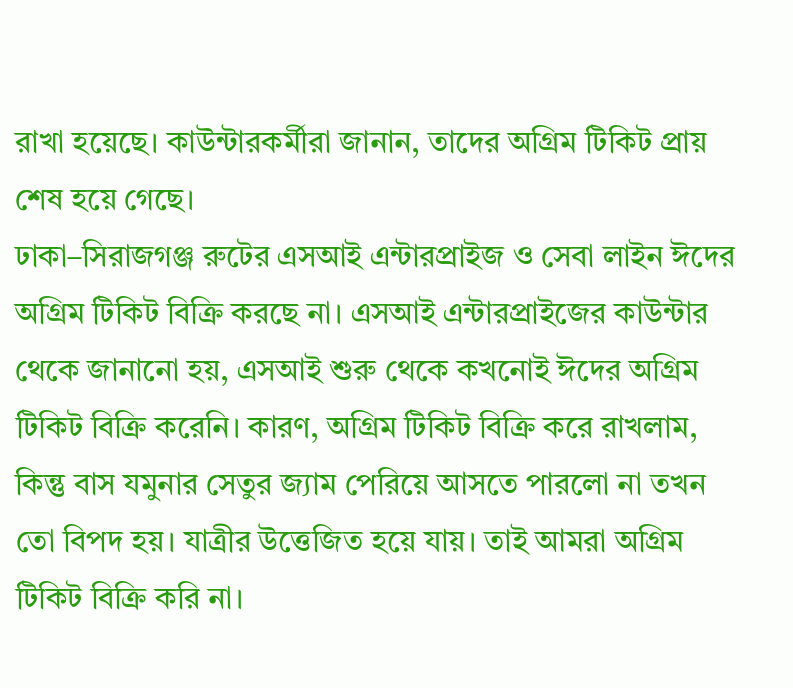রাখা হয়েছে। কাউন্টারকর্মীরা জানান, তাদের অগ্রিম টিকিট প্রায় শেষ হয়ে গেছে।
ঢাকা–সিরাজগঞ্জ রুটের এসআই এন্টারপ্রাইজ ও সেবা লাইন ঈদের অগ্রিম টিকিট বিক্রি করছে না। এসআই এন্টারপ্রাইজের কাউন্টার থেকে জানানো হয়, এসআই শুরু থেকে কখনোই ঈদের অগ্রিম টিকিট বিক্রি করেনি। কারণ, অগ্রিম টিকিট বিক্রি করে রাখলাম, কিন্তু বাস যমুনার সেতুর জ্যাম পেরিয়ে আসতে পারলো না তখন তো বিপদ হয়। যাত্রীর উত্তেজিত হয়ে যায়। তাই আমরা অগ্রিম টিকিট বিক্রি করি না।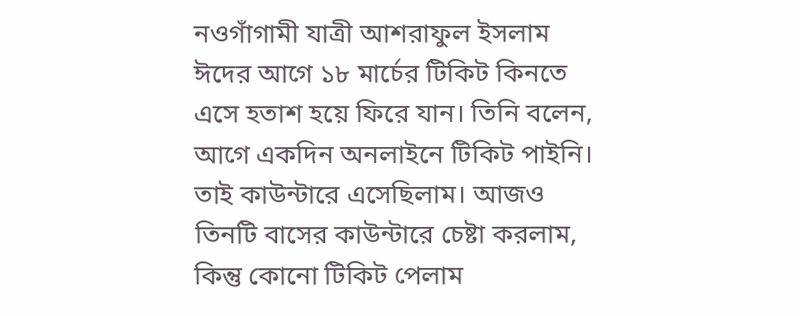নওগাঁগামী যাত্রী আশরাফুল ইসলাম ঈদের আগে ১৮ মার্চের টিকিট কিনতে এসে হতাশ হয়ে ফিরে যান। তিনি বলেন, আগে একদিন অনলাইনে টিকিট পাইনি। তাই কাউন্টারে এসেছিলাম। আজও তিনটি বাসের কাউন্টারে চেষ্টা করলাম, কিন্তু কোনো টিকিট পেলাম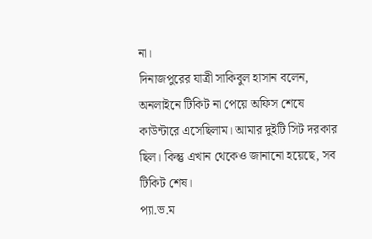না।
দিনাজপুরের যাত্রী সাকিবুল হাসান বলেন, অনলাইনে টিকিট না পেয়ে অফিস শেষে কাউন্টারে এসেছিলাম। আমার দুইটি সিট দরকার ছিল। কিন্তু এখান থেকেও জানানো হয়েছে, সব টিকিট শেষ।
প্যা.ভ.ম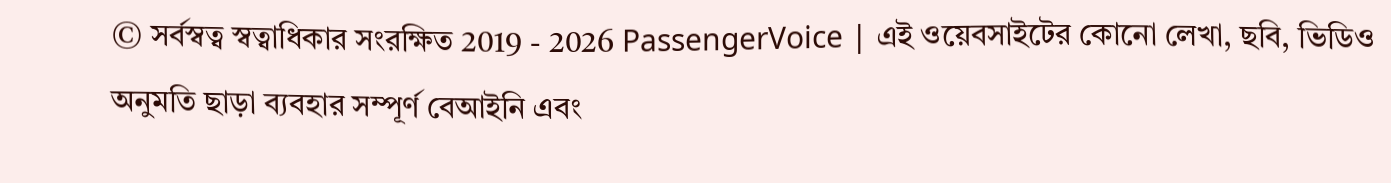© সর্বস্বত্ব স্বত্বাধিকার সংরক্ষিত 2019 - 2026 PassengerVoice | এই ওয়েবসাইটের কোনো লেখা, ছবি, ভিডিও অনুমতি ছাড়া ব্যবহার সম্পূর্ণ বেআইনি এবং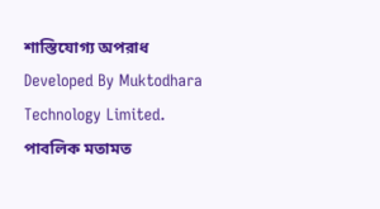শাস্তিযোগ্য অপরাধ
Developed By Muktodhara Technology Limited.
পাবলিক মতামত